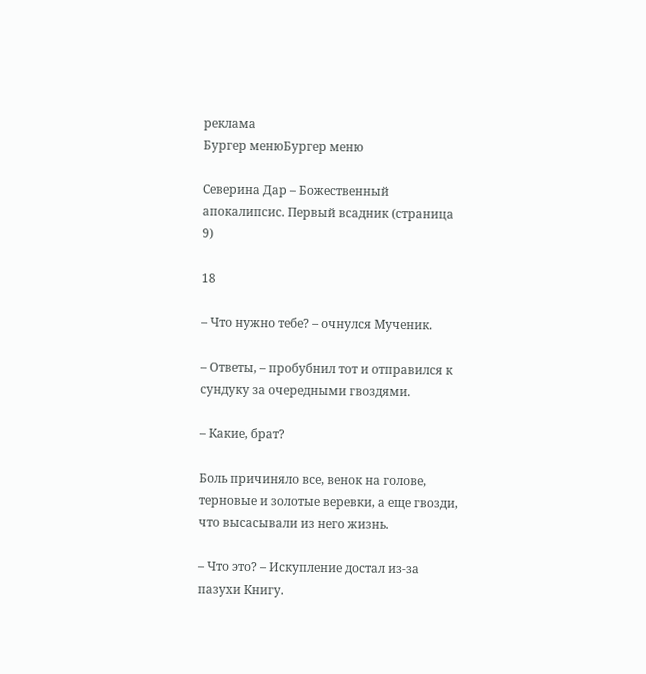реклама
Бургер менюБургер меню

Северина Дар – Божественный апокалипсис. Первый всадник (страница 9)

18

– Что нужно тебе? – очнулся Мученик.

– Ответы, – пробубнил тот и отправился к сундуку за очередными гвоздями.

– Какие, брат?

Боль причиняло все, венок на голове, терновые и золотые веревки, а еще гвозди, что высасывали из него жизнь.

– Что это? – Искупление достал из-за пазухи Книгу.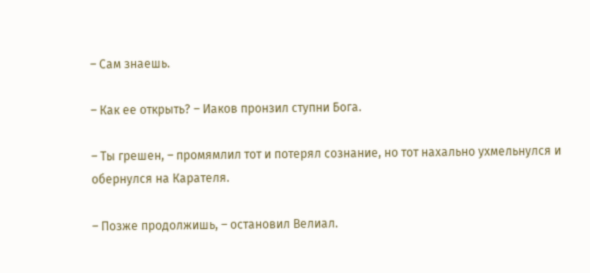– Сам знаешь.

– Как ее открыть? – Иаков пронзил ступни Бога.

– Ты грешен, – промямлил тот и потерял сознание, но тот нахально ухмельнулся и обернулся на Карателя.

– Позже продолжишь, – остановил Велиал.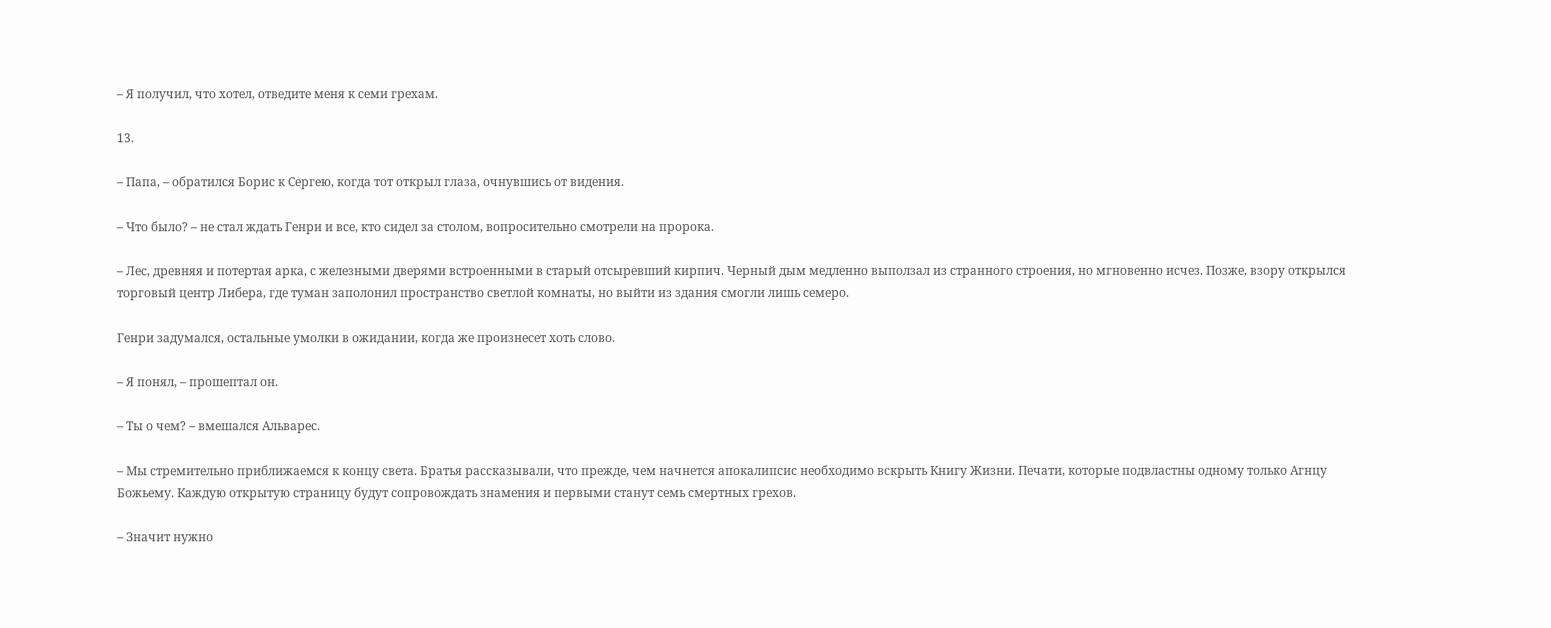– Я получил, что хотел, отведите меня к семи грехам.

13.

– Папа, – обратился Борис к Сергею, когда тот открыл глаза, очнувшись от видения.

– Что было? – не стал ждать Генри и все, кто сидел за столом, вопросительно смотрели на пророка.

– Лес, древняя и потертая арка, с железными дверями встроенными в старый отсыревший кирпич. Черный дым медленно выползал из странного строения, но мгновенно исчез. Позже, взору открылся торговый центр Либера, где туман заполонил пространство светлой комнаты, но выйти из здания смогли лишь семеро.

Генри задумался, остальные умолки в ожидании, когда же произнесет хоть слово.

– Я понял, – прошептал он.

– Ты о чем? – вмешался Альварес.

– Мы стремительно приближаемся к концу света. Братья рассказывали, что прежде, чем начнется апокалипсис необходимо вскрыть Книгу Жизни. Печати, которые подвластны одному только Агнцу Божьему. Каждую открытую страницу будут сопровождать знамения и первыми станут семь смертных грехов.

– Значит нужно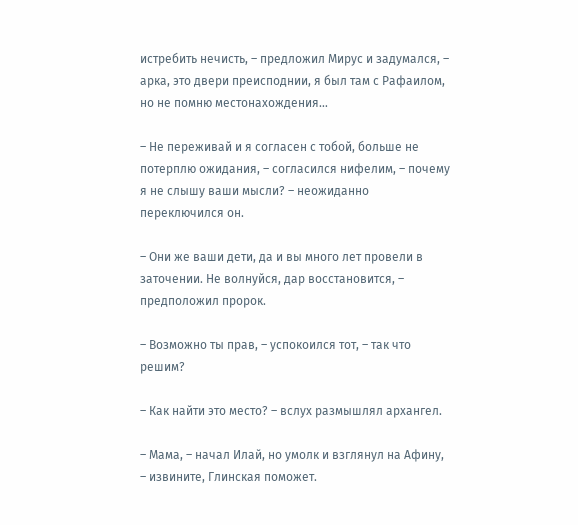истребить нечисть, – предложил Мирус и задумался, – арка, это двери преисподнии, я был там с Рафаилом, но не помню местонахождения…

– Не переживай и я согласен с тобой, больше не потерплю ожидания, – согласился нифелим, – почему я не слышу ваши мысли? – неожиданно переключился он.

– Они же ваши дети, да и вы много лет провели в заточении. Не волнуйся, дар восстановится, – предположил пророк.

– Возможно ты прав, – успокоился тот, – так что решим?

– Как найти это место? – вслух размышлял архангел.

– Мама, – начал Илай, но умолк и взглянул на Афину, – извините, Глинская поможет.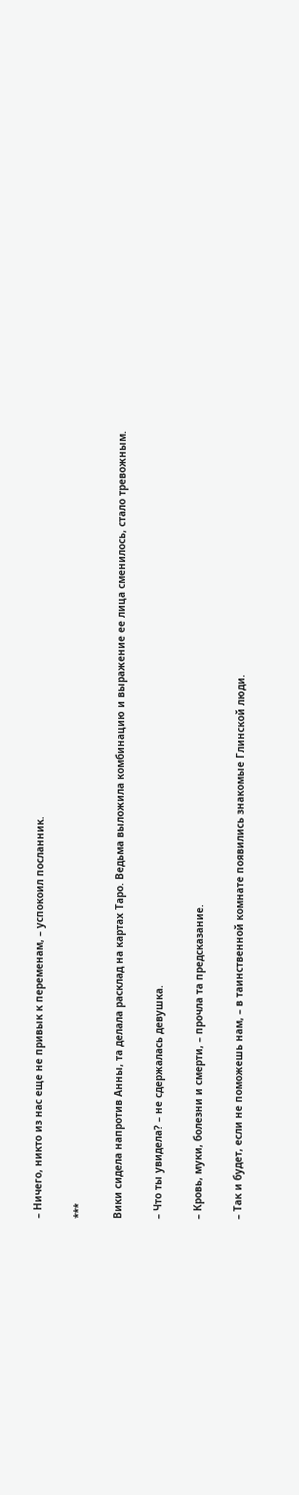– Ничего, никто из нас еще не привык к переменам, – успокоил посланник.

***

Вики сидела напротив Анны, та делала расклад на картах Таро. Ведьма выложила комбинацию и выражение ее лица сменилось, стало тревожным.

– Что ты увидела? – не сдержалась девушка.

– Кровь, муки, болезни и смерти, – прочла та предсказание.

– Так и будет, если не поможешь нам, – в таинственной комнате появились знакомые Глинской люди.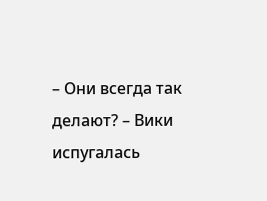– Они всегда так делают? – Вики испугалась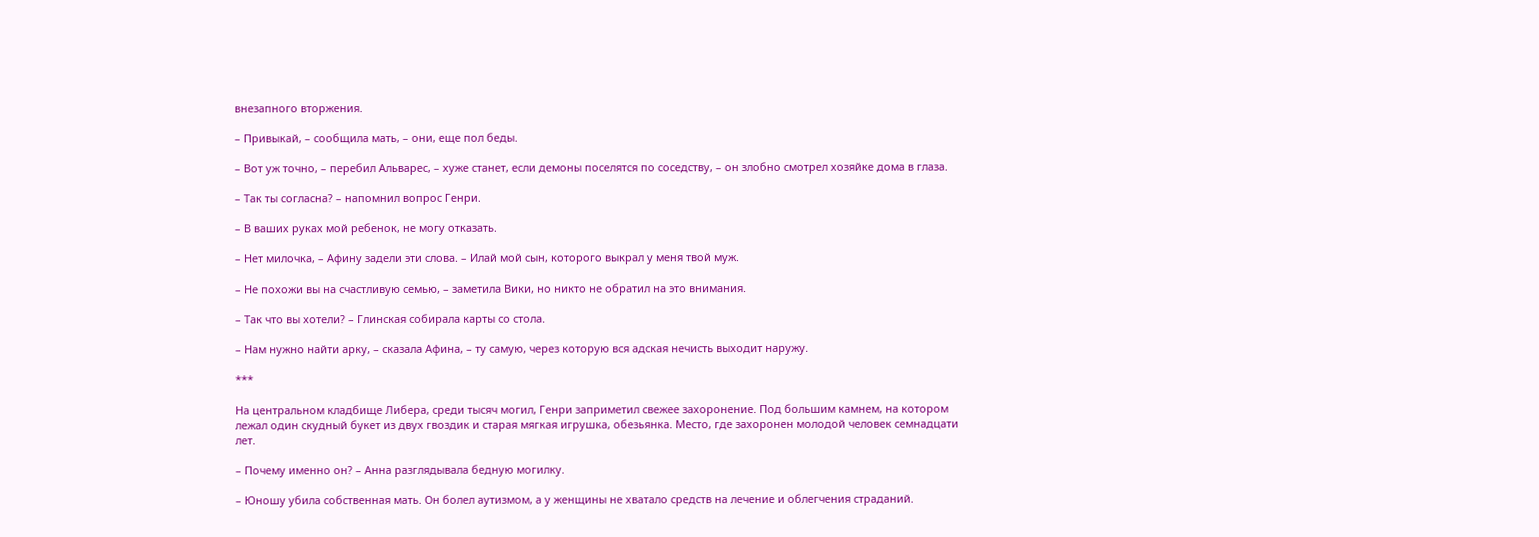внезапного вторжения.

– Привыкай, – сообщила мать, – они, еще пол беды.

– Вот уж точно, – перебил Альварес, – хуже станет, если демоны поселятся по соседству, – он злобно смотрел хозяйке дома в глаза.

– Так ты согласна? – напомнил вопрос Генри.

– В ваших руках мой ребенок, не могу отказать.

– Нет милочка, – Афину задели эти слова. – Илай мой сын, которого выкрал у меня твой муж.

– Не похожи вы на счастливую семью, – заметила Вики, но никто не обратил на это внимания.

– Так что вы хотели? – Глинская собирала карты со стола.

– Нам нужно найти арку, – сказала Афина, – ту самую, через которую вся адская нечисть выходит наружу.

***

На центральном кладбище Либера, среди тысяч могил, Генри заприметил свежее захоронение. Под большим камнем, на котором лежал один скудный букет из двух гвоздик и старая мягкая игрушка, обезьянка. Место, где захоронен молодой человек семнадцати лет.

– Почему именно он? – Анна разглядывала бедную могилку.

– Юношу убила собственная мать. Он болел аутизмом, а у женщины не хватало средств на лечение и облегчения страданий.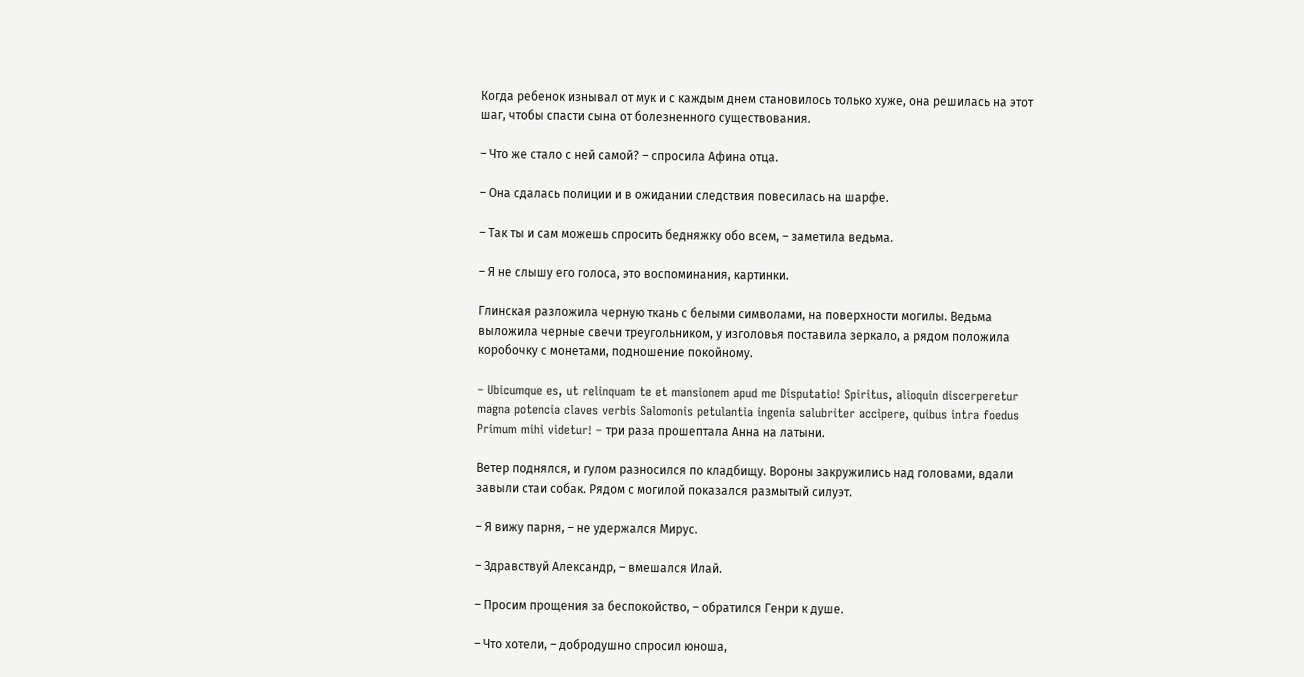Когда ребенок изнывал от мук и с каждым днем становилось только хуже, она решилась на этот шаг, чтобы спасти сына от болезненного существования.

– Что же стало с ней самой? – спросила Афина отца.

– Она сдалась полиции и в ожидании следствия повесилась на шарфе.

– Так ты и сам можешь спросить бедняжку обо всем, – заметила ведьма.

– Я не слышу его голоса, это воспоминания, картинки.

Глинская разложила черную ткань с белыми символами, на поверхности могилы. Ведьма выложила черные свечи треугольником, у изголовья поставила зеркало, а рядом положила коробочку с монетами, подношение покойному.

– Ubicumque es, ut relinquam te et mansionem apud me Disputatio! Spiritus, alioquin discerperetur magna potencia claves verbis Salomonis petulantia ingenia salubriter accipere, quibus intra foedus Primum mihi videtur! – три раза прошептала Анна на латыни.

Ветер поднялся, и гулом разносился по кладбищу. Вороны закружились над головами, вдали завыли стаи собак. Рядом с могилой показался размытый силуэт.

– Я вижу парня, – не удержался Мирус.

– Здравствуй Александр, – вмешался Илай.

– Просим прощения за беспокойство, – обратился Генри к душе.

– Что хотели, – добродушно спросил юноша,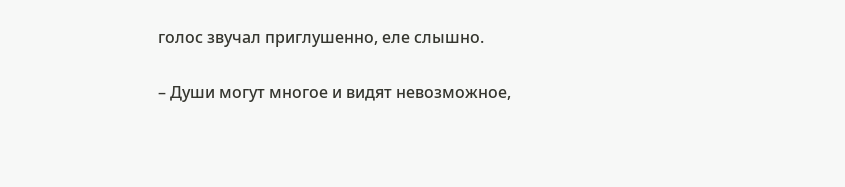голос звучал приглушенно, еле слышно.

– Души могут многое и видят невозможное,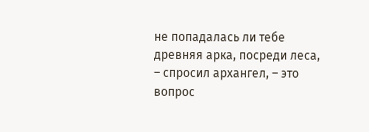не попадалась ли тебе древняя арка, посреди леса, – спросил архангел, – это вопрос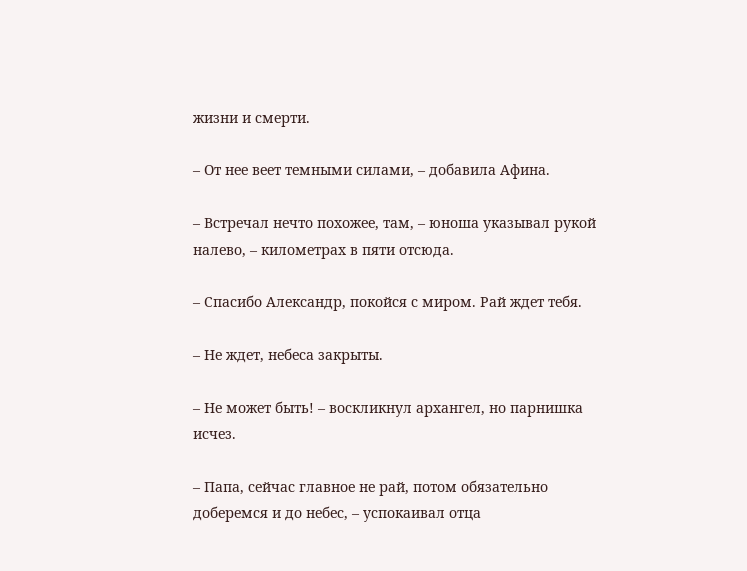жизни и смерти.

– От нее веет темными силами, – добавила Афина.

– Встречал нечто похожее, там, – юноша указывал рукой налево, – километрах в пяти отсюда.

– Спасибо Александр, покойся с миром. Рай ждет тебя.

– Не ждет, небеса закрыты.

– Не может быть! – воскликнул архангел, но парнишка исчез.

– Папа, сейчас главное не рай, потом обязательно доберемся и до небес, – успокаивал отца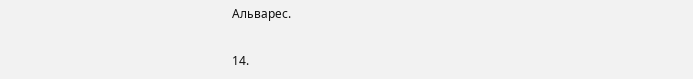Альварес.

14.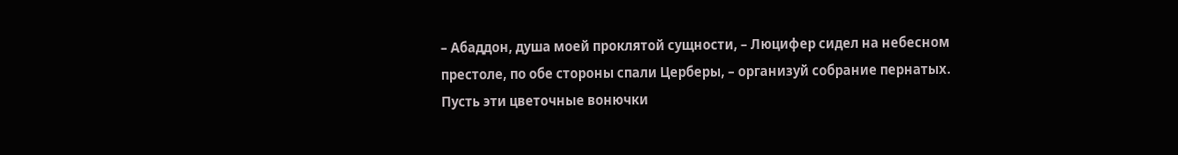– Абаддон, душа моей проклятой сущности, – Люцифер сидел на небесном престоле, по обе стороны спали Церберы, – организуй собрание пернатых. Пусть эти цветочные вонючки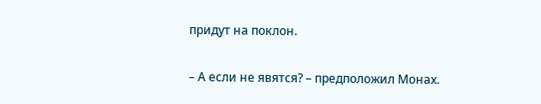придут на поклон.

– А если не явятся? – предположил Монах.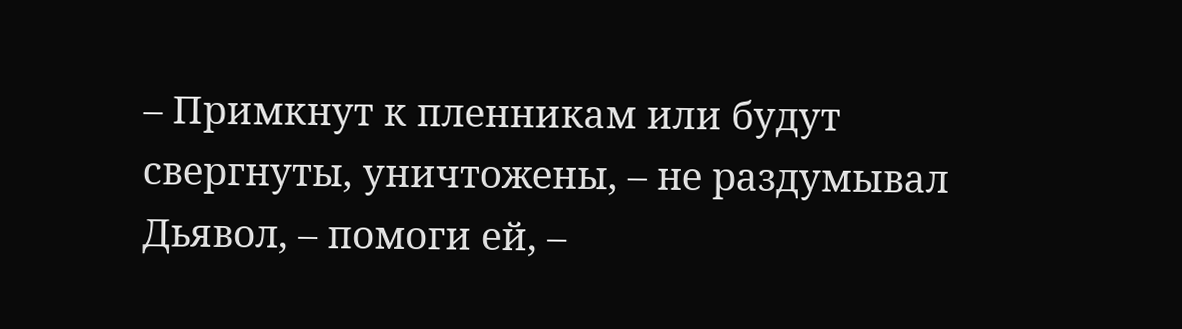– Примкнут к пленникам или будут свергнуты, уничтожены, – не раздумывал Дьявол, – помоги ей, –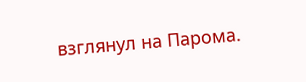взглянул на Парома.